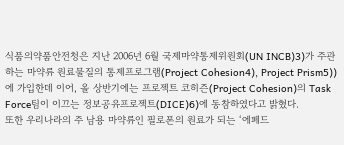식품의약품안전청은 지난 2006년 6월 국제마약통제위원회(UN INCB)3)가 주관하는 마약류 원료물질의 통제프로그램(Project Cohesion4), Project Prism5))에 가입한데 이어, 올 상반기에는 프로젝트 코히즌(Project Cohesion)의 Task Force팀이 이끄는 정보공유프로젝트(DICE)6)에 동참하였다고 밝혔다.
또한 우리나라의 주 남용 마약류인 필로폰의 원료가 되는 ‘에페드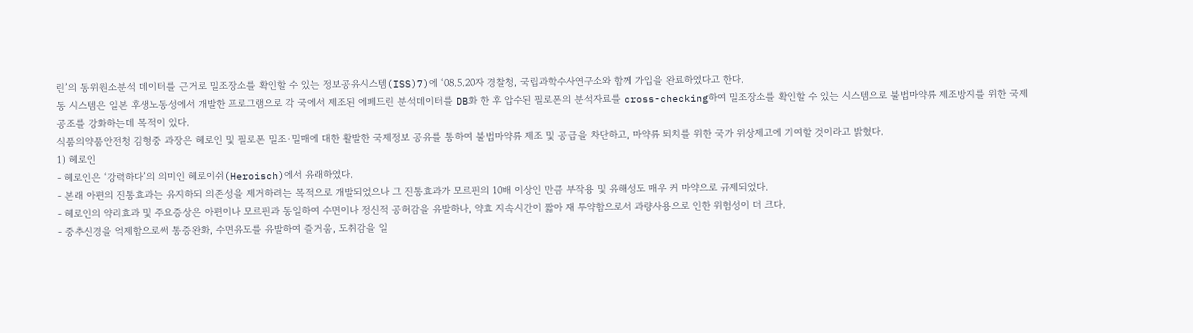린’의 동위원소분석 데이터를 근거로 밀조장소를 확인할 수 있는 정보공유시스템(ISS)7)에 ‘08.5.20자 경찰청, 국립과학수사연구소와 함께 가입을 완료하였다고 한다.
동 시스템은 일본 후생노동성에서 개발한 프로그램으로 각 국에서 제조된 에페드린 분석데이터를 DB화 한 후 압수된 필로폰의 분석자료를 cross-checking하여 밀조장소를 확인할 수 있는 시스템으로 불법마약류 제조방지를 위한 국제공조를 강화하는데 목적이 있다.
식품의약품안전청 김형중 과장은 헤로인 및 필로폰 밀조·밀매에 대한 활발한 국제정보 공유를 통하여 불법마약류 제조 및 공급을 차단하고, 마약류 퇴치를 위한 국가 위상제고에 기여할 것이라고 밝혔다.
1) 헤로인
- 헤로인은 ‘강력하다’의 의미인 헤로이쉬(Heroisch)에서 유래하였다.
- 본래 아편의 진통효과는 유지하되 의존성을 제거하려는 목적으로 개발되었으나 그 진통효과가 모르핀의 10배 이상인 만큼 부작용 및 유해성도 매우 커 마약으로 규제되었다.
- 헤로인의 약리효과 및 주요증상은 아편이나 모르핀과 동일하여 수면이나 정신적 공허감을 유발하나, 약효 지속시간이 짧아 재 투약함으로서 과량사용으로 인한 위험성이 더 크다.
- 중추신경을 억제함으로써 통증완화, 수면유도를 유발하여 즐거움, 도취감을 일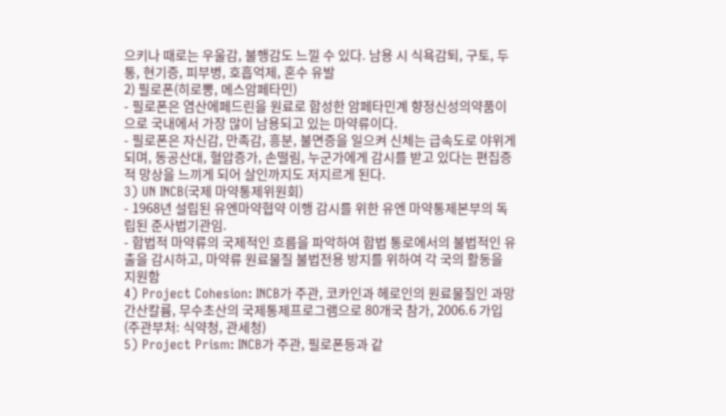으키나 때로는 우울감, 불행감도 느낄 수 있다. 남용 시 식욕감퇴, 구토, 두통, 현기증, 피부병, 호흡억제, 혼수 유발
2) 필로폰(히로뽕, 메스암페타민)
- 필로폰은 염산에페드린을 원료로 합성한 암페타민계 향정신성의약품이으로 국내에서 가장 많이 남용되고 있는 마약류이다.
- 필로폰은 자신감, 만족감, 흥분, 불면증을 일으켜 신체는 급속도로 야위게 되며, 동공산대, 혈압증가, 손떨림, 누군가에게 감시를 받고 있다는 편집증적 망상을 느끼게 되어 살인까지도 저지르게 된다.
3) UN INCB(국제 마약통제위원회)
- 1968년 설립된 유엔마약협약 이행 감시를 위한 유엔 마약통제본부의 독립된 준사법기관임.
- 합법적 마약류의 국제적인 흐름을 파악하여 합법 통로에서의 불법적인 유출을 감시하고, 마약류 원료물질 불법전용 방지를 위하여 각 국의 활동을 지원함
4) Project Cohesion: INCB가 주관, 코카인과 헤로인의 원료물질인 과망간산칼륨, 무수초산의 국제통제프로그램으로 80개국 참가, 2006.6 가입(주관부처: 식약청, 관세청)
5) Project Prism: INCB가 주관, 필로폰등과 같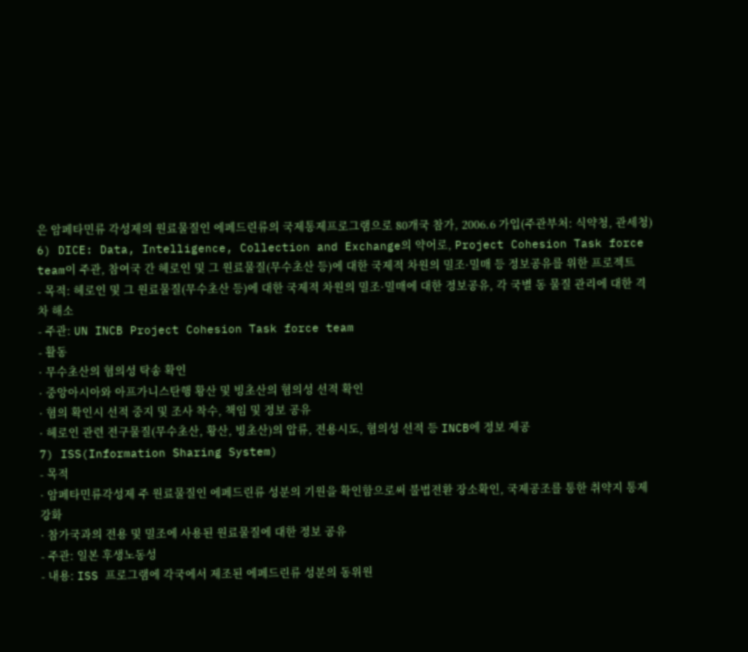은 암페타민류 각성제의 원료물질인 에페드린류의 국제통제프로그램으로 80개국 참가, 2006.6 가입(주관부처: 식약청, 관세청)
6) DICE: Data, Intelligence, Collection and Exchange의 약어로, Project Cohesion Task force team이 주관, 참여국 간 헤로인 및 그 원료물질(무수초산 등)에 대한 국제적 차원의 밀조·밀매 등 정보공유를 위한 프로젝트
- 목적: 헤로인 및 그 원료물질(무수초산 등)에 대한 국제적 차원의 밀조·밀매에 대한 정보공유, 각 국별 동 물질 관리에 대한 격차 해소
- 주관: UN INCB Project Cohesion Task force team
- 활동
· 무수초산의 혐의성 탁송 확인
· 중앙아시아와 아프가니스탄행 황산 및 빙초산의 혐의성 선적 확인
· 혐의 확인시 선적 중지 및 조사 착수, 책임 및 정보 공유
· 헤로인 관련 전구물질(무수초산, 황산, 빙초산)의 압류, 전용시도, 혐의성 선적 등 INCB에 정보 제공
7) ISS(Information Sharing System)
- 목적
· 암페타민류각성제 주 원료물질인 에페드린류 성분의 기원을 확인함으로써 불법전환 장소확인, 국제공조를 통한 취약지 통제강화
· 참가국과의 전용 및 밀조에 사용된 원료물질에 대한 정보 공유
- 주관: 일본 후생노동성
- 내용: ISS 프로그램에 각국에서 제조된 에페드린류 성분의 동위원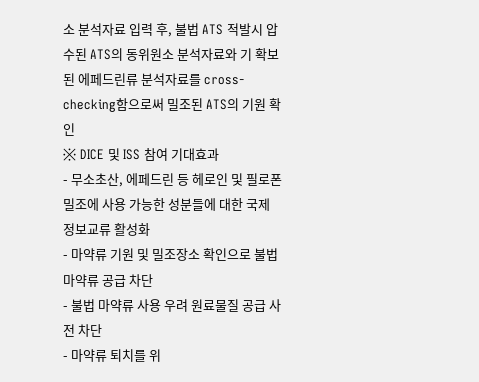소 분석자료 입력 후, 불법 ATS 적발시 압수된 ATS의 동위원소 분석자료와 기 확보된 에페드린류 분석자료를 cross-checking함으로써 밀조된 ATS의 기원 확인
※ DICE 및 ISS 참여 기대효과
- 무소초산, 에페드린 등 헤로인 및 필로폰 밀조에 사용 가능한 성분들에 대한 국제 정보교류 활성화
- 마약류 기원 및 밀조장소 확인으로 불법 마약류 공급 차단
- 불법 마약류 사용 우려 원료물질 공급 사전 차단
- 마약류 퇴치를 위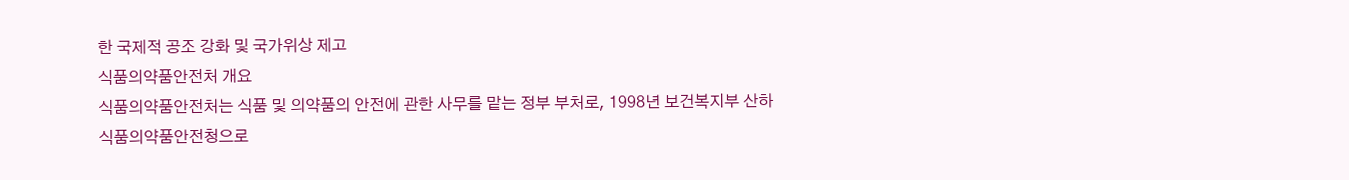한 국제적 공조 강화 및 국가위상 제고
식품의약품안전처 개요
식품의약품안전처는 식품 및 의약품의 안전에 관한 사무를 맡는 정부 부처로, 1998년 보건복지부 산하 식품의약품안전청으로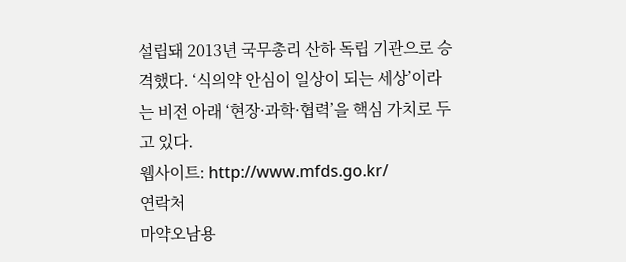설립돼 2013년 국무총리 산하 독립 기관으로 승격했다. ‘식의약 안심이 일상이 되는 세상’이라는 비전 아래 ‘현장·과학·협력’을 핵심 가치로 두고 있다.
웹사이트: http://www.mfds.go.kr/
연락처
마약오남용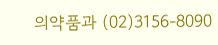의약품과 (02)3156-8090